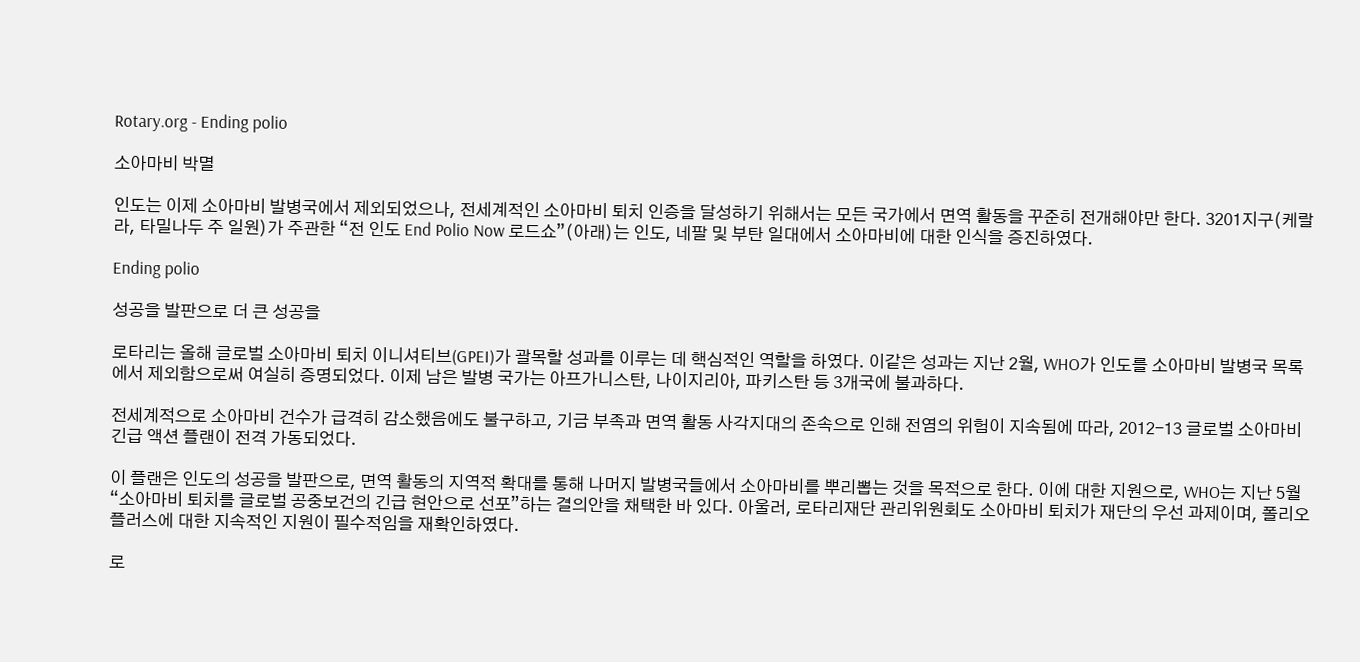Rotary.org - Ending polio

소아마비 박멸

인도는 이제 소아마비 발병국에서 제외되었으나, 전세계적인 소아마비 퇴치 인증을 달성하기 위해서는 모든 국가에서 면역 활동을 꾸준히 전개해야만 한다. 3201지구(케랄라, 타밀나두 주 일원)가 주관한 “전 인도 End Polio Now 로드쇼”(아래)는 인도, 네팔 및 부탄 일대에서 소아마비에 대한 인식을 증진하였다.

Ending polio

성공을 발판으로 더 큰 성공을

로타리는 올해 글로벌 소아마비 퇴치 이니셔티브(GPEI)가 괄목할 성과를 이루는 데 핵심적인 역할을 하였다. 이같은 성과는 지난 2월, WHO가 인도를 소아마비 발병국 목록에서 제외함으로써 여실히 증명되었다. 이제 남은 발병 국가는 아프가니스탄, 나이지리아, 파키스탄 등 3개국에 불과하다.

전세계적으로 소아마비 건수가 급격히 감소했음에도 불구하고, 기금 부족과 면역 활동 사각지대의 존속으로 인해 전염의 위험이 지속됨에 따라, 2012-13 글로벌 소아마비 긴급 액션 플랜이 전격 가동되었다.

이 플랜은 인도의 성공을 발판으로, 면역 활동의 지역적 확대를 통해 나머지 발병국들에서 소아마비를 뿌리뽑는 것을 목적으로 한다. 이에 대한 지원으로, WHO는 지난 5월 “소아마비 퇴치를 글로벌 공중보건의 긴급 현안으로 선포”하는 결의안을 채택한 바 있다. 아울러, 로타리재단 관리위원회도 소아마비 퇴치가 재단의 우선 과제이며, 폴리오플러스에 대한 지속적인 지원이 필수적임을 재확인하였다.

로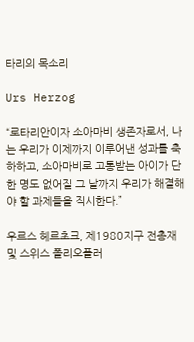타리의 목소리

Urs Herzog

“로타리안이자 소아마비 생존자로서, 나는 우리가 이제까지 이루어낸 성과를 축하하고, 소아마비로 고통받는 아이가 단 한 명도 없어질 그 날까지 우리가 해결해야 할 과제들을 직시한다.”

우르스 헤르초크, 제1980지구 전총재 및 스위스 폴리오플러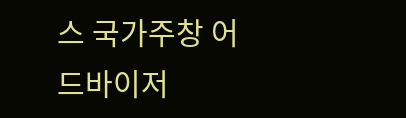스 국가주창 어드바이저